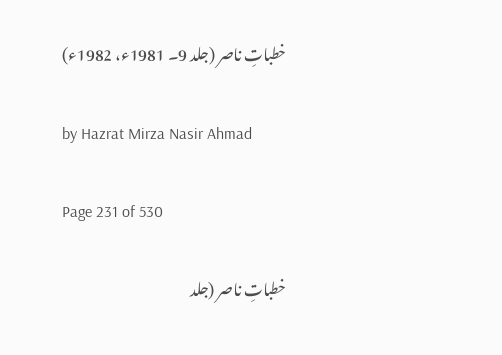خطباتِ ناصر (جلد 9۔ 1981ء، 1982ء)

by Hazrat Mirza Nasir Ahmad

Page 231 of 530

خطباتِ ناصر (جلد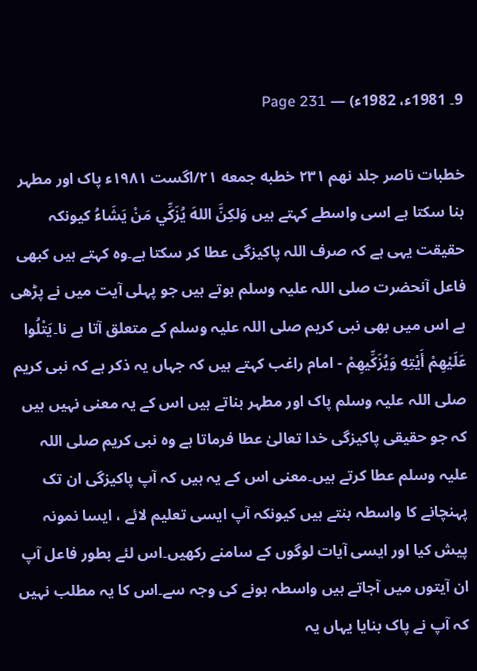9۔ 1981ء، 1982ء) — Page 231

خطبات ناصر جلد نهم ۲۳۱ خطبه جمعه ۲۱/اگست ۱۹۸۱ء پاک اور مطہر بنا سکتا ہے اسی واسطے کہتے ہیں وَلكِنَّ اللهَ يُزَكِّي مَنْ يَشَاءُ کیونکہ حقیقت یہی ہے کہ صرف اللہ پاکیزگی عطا کر سکتا ہے۔وہ کہتے ہیں کبھی فاعل آنحضرت صلی اللہ علیہ وسلم ہوتے ہیں جو پہلی آیت میں نے پڑھی ہے اس میں بھی نبی کریم صلی اللہ علیہ وسلم کے متعلق آتا ہے نا۔يَتْلُوا عَلَيْهِمْ أَيْتِهِ وَيُزَكِّيهِمْ - امام راغب کہتے ہیں کہ جہاں یہ ذکر ہے کہ نبی کریم صلی اللہ علیہ وسلم پاک اور مطہر بناتے ہیں اس کے یہ معنی نہیں ہیں کہ جو حقیقی پاکیزگی خدا تعالیٰ عطا فرماتا ہے وہ نبی کریم صلی اللہ علیہ وسلم عطا کرتے ہیں۔معنی اس کے یہ ہیں کہ آپ پاکیزگی ان تک پہنچانے کا واسطہ بنتے ہیں کیونکہ آپ ایسی تعلیم لائے ، ایسا نمونہ پیش کیا اور ایسی آیات لوگوں کے سامنے رکھیں۔اس لئے بطور فاعل آپ ان آیتوں میں آجاتے ہیں واسطہ ہونے کی وجہ سے۔اس کا یہ مطلب نہیں کہ آپ نے پاک بنایا یہاں یہ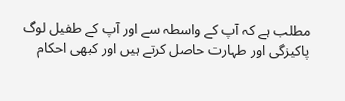مطلب ہے کہ آپ کے واسطہ سے اور آپ کے طفیل لوگ پاکیزگی اور طہارت حاصل کرتے ہیں اور کبھی احکام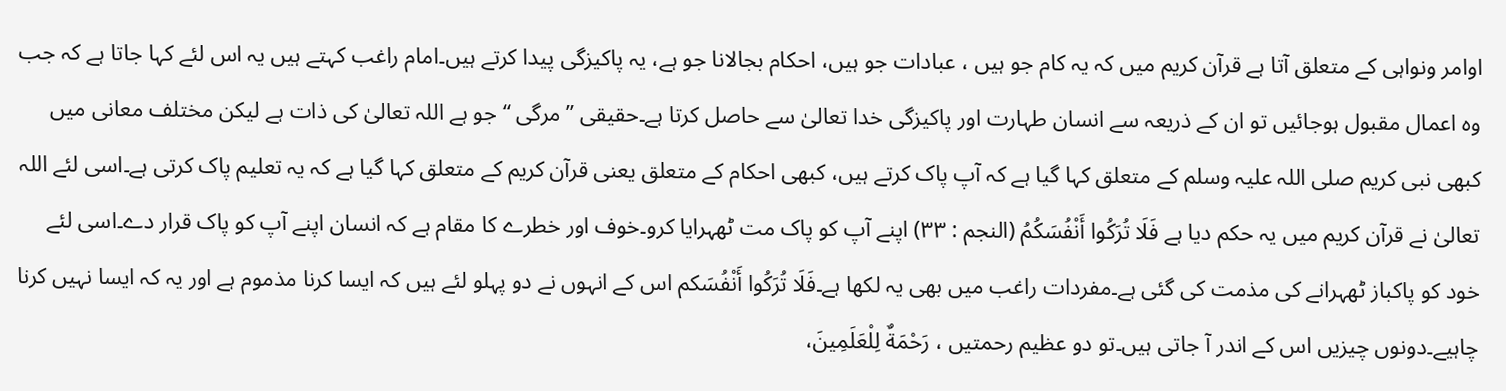اوامر ونواہی کے متعلق آتا ہے قرآن کریم میں کہ یہ کام جو ہیں ، عبادات جو ہیں، احکام بجالانا جو ہے، یہ پاکیزگی پیدا کرتے ہیں۔امام راغب کہتے ہیں یہ اس لئے کہا جاتا ہے کہ جب وہ اعمال مقبول ہوجائیں تو ان کے ذریعہ سے انسان طہارت اور پاکیزگی خدا تعالیٰ سے حاصل کرتا ہے۔حقیقی ”مرگی “ جو ہے اللہ تعالیٰ کی ذات ہے لیکن مختلف معانی میں کبھی نبی کریم صلی اللہ علیہ وسلم کے متعلق کہا گیا ہے کہ آپ پاک کرتے ہیں، کبھی احکام کے متعلق یعنی قرآن کریم کے متعلق کہا گیا ہے کہ یہ تعلیم پاک کرتی ہے۔اسی لئے اللہ تعالیٰ نے قرآن کریم میں یہ حکم دیا ہے فَلَا تُرَكُوا أَنْفُسَكُمُ (النجم : ۳۳) اپنے آپ کو پاک مت ٹھہرایا کرو۔خوف اور خطرے کا مقام ہے کہ انسان اپنے آپ کو پاک قرار دے۔اسی لئے خود کو پاکباز ٹھہرانے کی مذمت کی گئی ہے۔مفردات راغب میں بھی یہ لکھا ہے۔فَلَا تُرَكُوا أَنْفُسَكم اس کے انہوں نے دو پہلو لئے ہیں کہ ایسا کرنا مذموم ہے اور یہ کہ ایسا نہیں کرنا چاہیے۔دونوں چیزیں اس کے اندر آ جاتی ہیں۔تو دو عظیم رحمتیں ، رَحْمَةٌ لِلْعَلَمِينَ،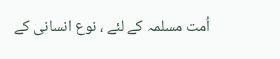اُمت مسلمہ کے لئے ، نوع انسانی کے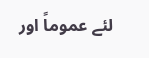لئے عموماً اور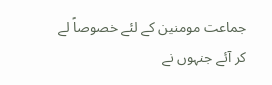جماعت مومنین کے لئے خصوصاً لے کر آئے جنہوں نے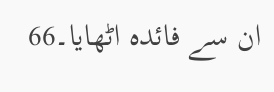ان سے فائدہ اٹھایا۔66